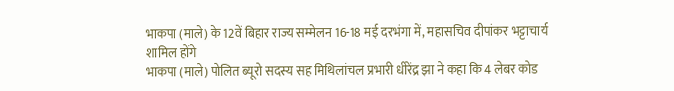भाकपा (माले) के 12वें बिहार राज्य सम्मेलन 16-18 मई दरभंगा में, महासचिव दीपांकर भट्टाचार्य शामिल होंगे
भाकपा (माले) पोलित ब्यूरो सदस्य सह मिथिलांचल प्रभारी धीरेंद्र झा ने कहा कि 4 लेबर कोड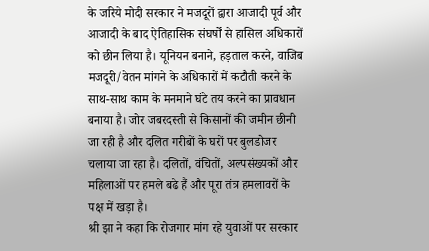के जरिये मोदी सरकार ने मजदूरों द्वारा आजादी पूर्व और आजादी के बाद ऐतिहासिक संघर्षों से हासिल अधिकारों को छीन लिया है। यूनियन बनाने, हड़ताल करने, वाजिब मजदूरी/वेतन मांगने के अधिकारों में कटौती करने के साथ-साथ काम के मनमाने घंटे तय करने का प्रावधान बनाया है। जोर जबरदस्ती से किसानों की जमीन छीनी जा रही है और दलित गरीबों के घरों पर बुलडोजर चलाया जा रहा है। दलितों, वंचितों, अल्पसंख्यकों और महिलाओं पर हमले बढे हैं और पूरा तंत्र हमलावरों के पक्ष में खड़ा है।
श्री झा ने कहा कि रोजगार मांग रहे युवाओं पर सरकार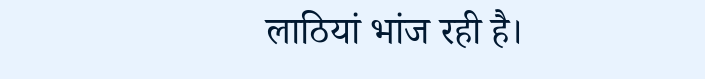लाठियां भांज रही है।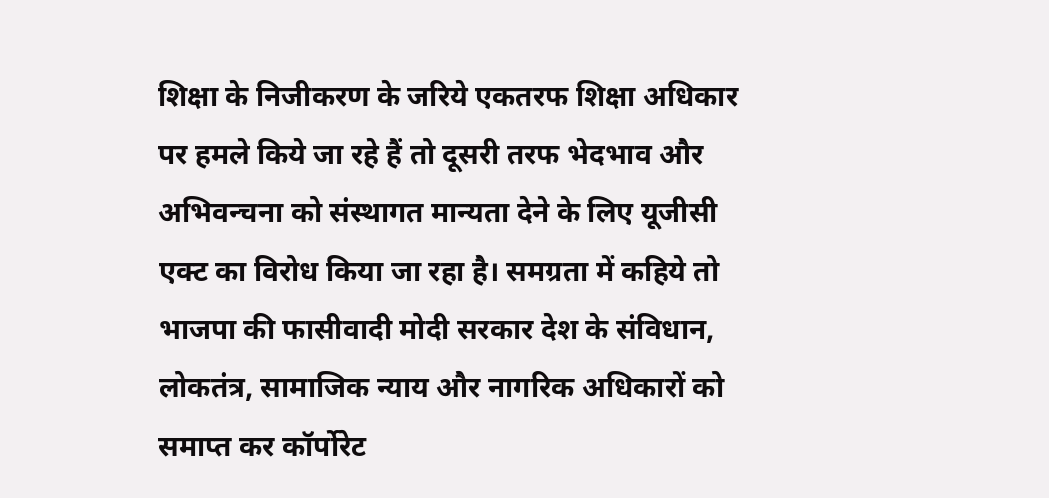शिक्षा के निजीकरण के जरिये एकतरफ शिक्षा अधिकार पर हमले किये जा रहे हैं तो दूसरी तरफ भेदभाव और अभिवन्चना को संस्थागत मान्यता देने के लिए यूजीसी एक्ट का विरोध किया जा रहा है। समग्रता में कहिये तो भाजपा की फासीवादी मोदी सरकार देश के संविधान, लोकतंत्र, सामाजिक न्याय और नागरिक अधिकारों को समाप्त कर कॉर्पोरेट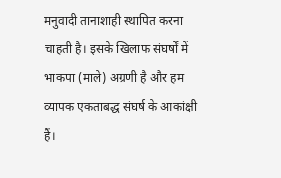मनुवादी तानाशाही स्थापित करना चाहती है। इसके खिलाफ संघर्षों में भाकपा (माले) अग्रणी है और हम व्यापक एकताबद्ध संघर्ष के आकांक्षी हैं।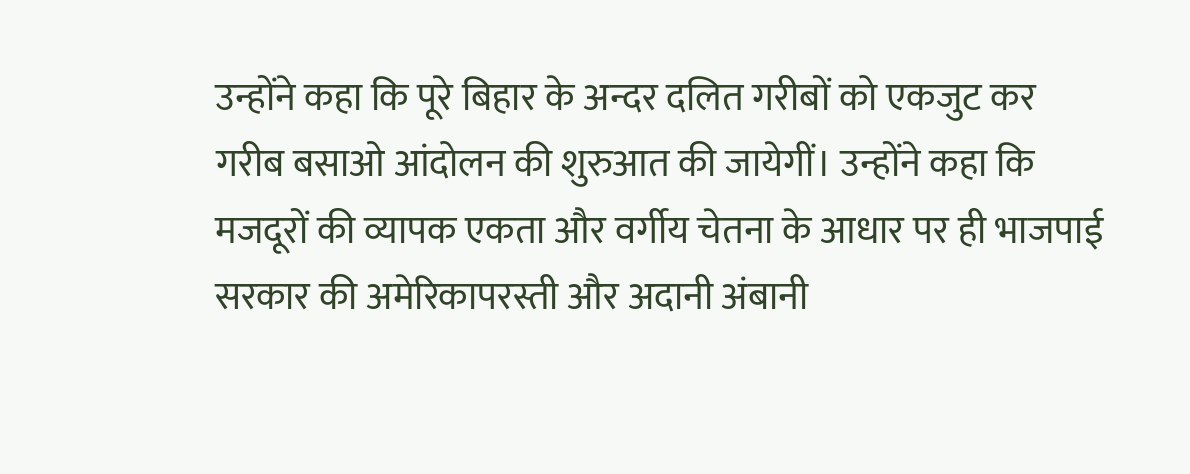उन्होंने कहा कि पूरे बिहार के अन्दर दलित गरीबों को एकजुट कर गरीब बसाओ आंदोलन की शुरुआत की जायेगीं। उन्होंने कहा कि मजदूरों की व्यापक एकता और वर्गीय चेतना के आधार पर ही भाजपाई सरकार की अमेरिकापरस्ती और अदानी अंबानी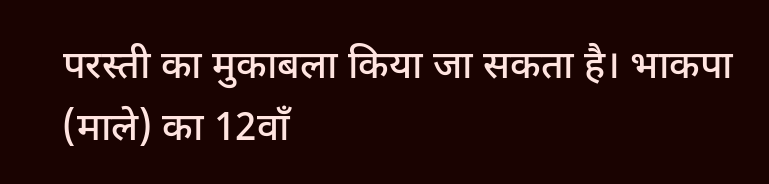परस्ती का मुकाबला किया जा सकता है। भाकपा (माले) का 12वाँ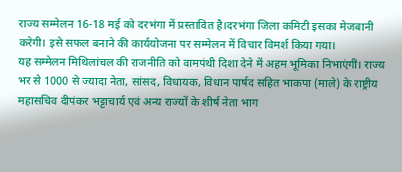राज्य सम्मेलन 16-18 मई को दरभंगा में प्रस्तावित है।दरभंगा जिला कमिटी इसका मेजबानी करेगी। इसे सफल बनाने की कार्ययोजना पर सम्मेलन में विचार विमर्श किया गया।
यह सम्मेलन मिथिलांचल की राजनीति को वामपंथी दिशा देने में अहम भूमिका निभाएंगीं। राज्य भर से 1000 से ज्यादा नेता, सांसद, विधायक, विधान पार्षद सहित भाकपा (माले) के राष्ट्रीय महासचिव दीपंकर भट्टाचार्य एवं अन्य राज्यों के शीर्ष नेता भाग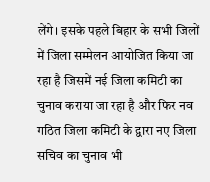लेंगे। इसके पहले बिहार के सभी जिलों में जिला सम्मेलन आयोजित किया जा रहा है जिसमें नई जिला कमिटी का चुनाव कराया जा रहा है और फिर नव गठित जिला कमिटी के द्वारा नए जिला सचिव का चुनाव भी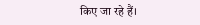किए जा रहे हैं।